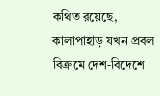কথিত রয়েছে, কালাপাহাড় যখন প্রবল বিক্রমে দেশ-বিদেশে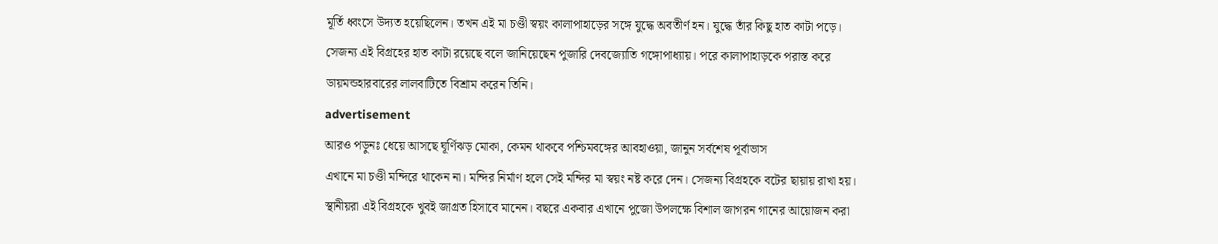মূর্তি ধ্বংসে উদ্যত হয়েছিলেন। তখন এই মা চণ্ডী স্বয়ং কালাপাহাড়ের সঙ্গে যুদ্ধে অবতীর্ণ হন। যুদ্ধে তাঁর কিছু হাত কাটা পড়ে। সেজন্য এই বিগ্রহের হাত কাটা রয়েছে বলে জানিয়েছেন পুজারি দেবজ্যোতি গঙ্গোপাধ্যায়। পরে কালাপাহাড়কে পরাস্ত করে ডায়মন্ডহারবারের লালবাটিতে বিশ্রাম করেন তিনি।
advertisement
আরও পড়ুনঃ ধেয়ে আসছে ঘূর্ণিঝড় মোকা, কেমন থাকবে পশ্চিমবঙ্গের আবহাওয়া, জানুন সর্বশেষ পূর্বাভাস
এখানে মা চণ্ডী মন্দিরে থাকেন না। মন্দির নির্মাণ হলে সেই মন্দির মা স্বয়ং নষ্ট করে দেন। সেজন্য বিগ্রহকে বটের ছায়ায় রাখা হয়। স্থানীয়রা এই বিগ্রহকে খুবই জাগ্রত হিসাবে মানেন। বছরে একবার এখানে পুজো উপলক্ষে বিশাল জাগরন গানের আয়োজন করা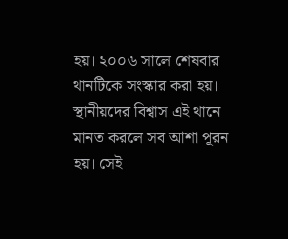হয়। ২০০৬ সালে শেষবার থানটিকে সংস্কার করা হয়। স্থানীয়দের বিশ্বাস এই থানে মানত করলে সব আশা পূরন হয়। সেই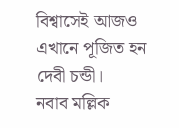বিশ্বাসেই আজও এখানে পূজিত হন দেবী চন্ডী।
নবাব মল্লিক